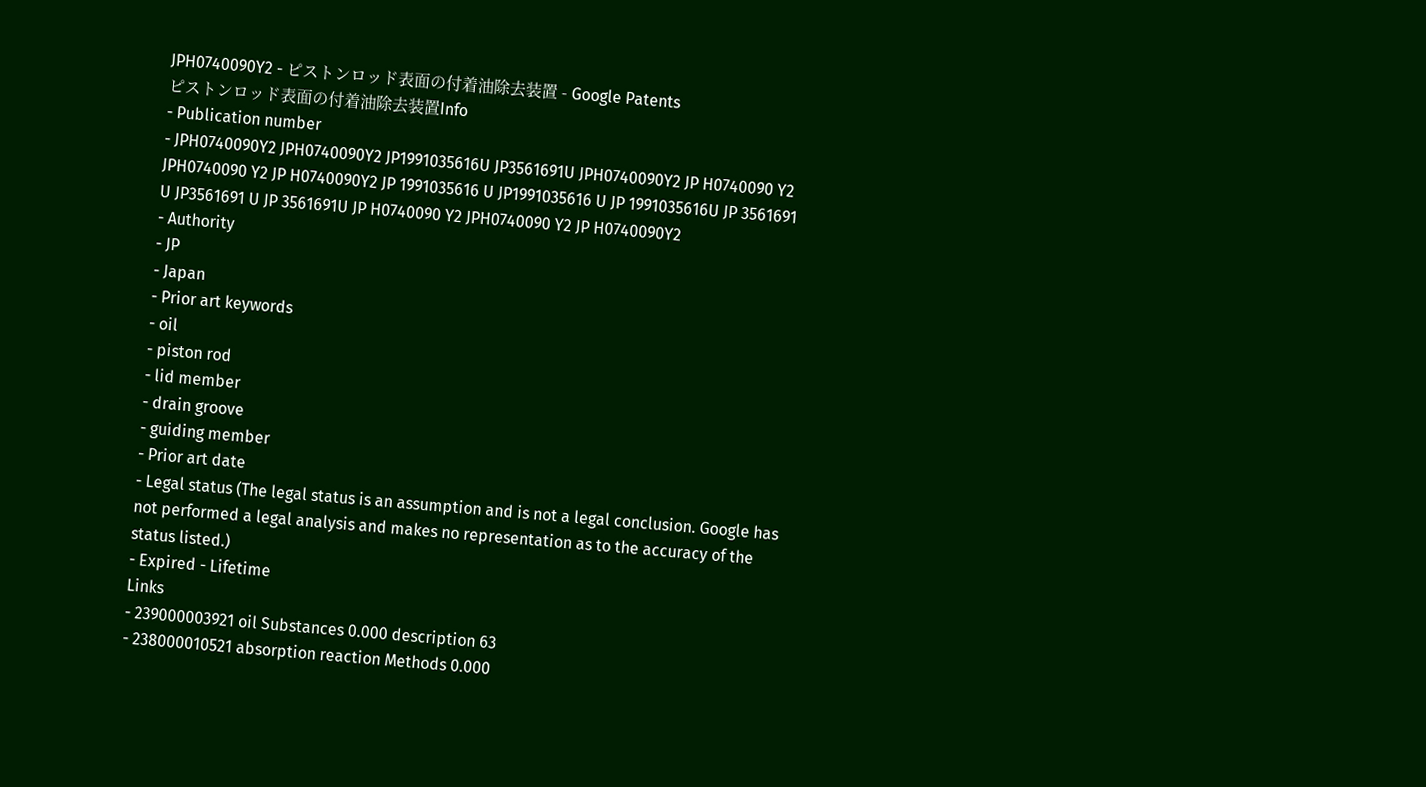JPH0740090Y2 - ピストンロッド表面の付着油除去装置 - Google Patents
ピストンロッド表面の付着油除去装置Info
- Publication number
- JPH0740090Y2 JPH0740090Y2 JP1991035616U JP3561691U JPH0740090Y2 JP H0740090 Y2 JPH0740090 Y2 JP H0740090Y2 JP 1991035616 U JP1991035616 U JP 1991035616U JP 3561691 U JP3561691 U JP 3561691U JP H0740090 Y2 JPH0740090 Y2 JP H0740090Y2
- Authority
- JP
- Japan
- Prior art keywords
- oil
- piston rod
- lid member
- drain groove
- guiding member
- Prior art date
- Legal status (The legal status is an assumption and is not a legal conclusion. Google has not performed a legal analysis and makes no representation as to the accuracy of the status listed.)
- Expired - Lifetime
Links
- 239000003921 oil Substances 0.000 description 63
- 238000010521 absorption reaction Methods 0.000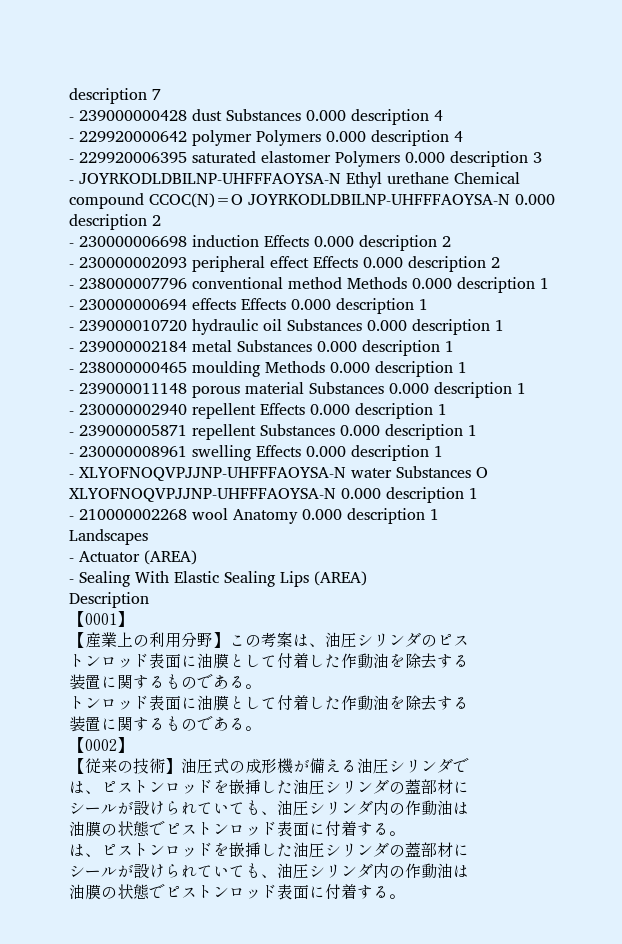description 7
- 239000000428 dust Substances 0.000 description 4
- 229920000642 polymer Polymers 0.000 description 4
- 229920006395 saturated elastomer Polymers 0.000 description 3
- JOYRKODLDBILNP-UHFFFAOYSA-N Ethyl urethane Chemical compound CCOC(N)=O JOYRKODLDBILNP-UHFFFAOYSA-N 0.000 description 2
- 230000006698 induction Effects 0.000 description 2
- 230000002093 peripheral effect Effects 0.000 description 2
- 238000007796 conventional method Methods 0.000 description 1
- 230000000694 effects Effects 0.000 description 1
- 239000010720 hydraulic oil Substances 0.000 description 1
- 239000002184 metal Substances 0.000 description 1
- 238000000465 moulding Methods 0.000 description 1
- 239000011148 porous material Substances 0.000 description 1
- 230000002940 repellent Effects 0.000 description 1
- 239000005871 repellent Substances 0.000 description 1
- 230000008961 swelling Effects 0.000 description 1
- XLYOFNOQVPJJNP-UHFFFAOYSA-N water Substances O XLYOFNOQVPJJNP-UHFFFAOYSA-N 0.000 description 1
- 210000002268 wool Anatomy 0.000 description 1
Landscapes
- Actuator (AREA)
- Sealing With Elastic Sealing Lips (AREA)
Description
【0001】
【産業上の利用分野】この考案は、油圧シリンダのピス
トンロッド表面に油膜として付着した作動油を除去する
装置に関するものである。
トンロッド表面に油膜として付着した作動油を除去する
装置に関するものである。
【0002】
【従来の技術】油圧式の成形機が備える油圧シリンダで
は、ピストンロッドを嵌挿した油圧シリンダの蓋部材に
シールが設けられていても、油圧シリンダ内の作動油は
油膜の状態でピストンロッド表面に付着する。
は、ピストンロッドを嵌挿した油圧シリンダの蓋部材に
シールが設けられていても、油圧シリンダ内の作動油は
油膜の状態でピストンロッド表面に付着する。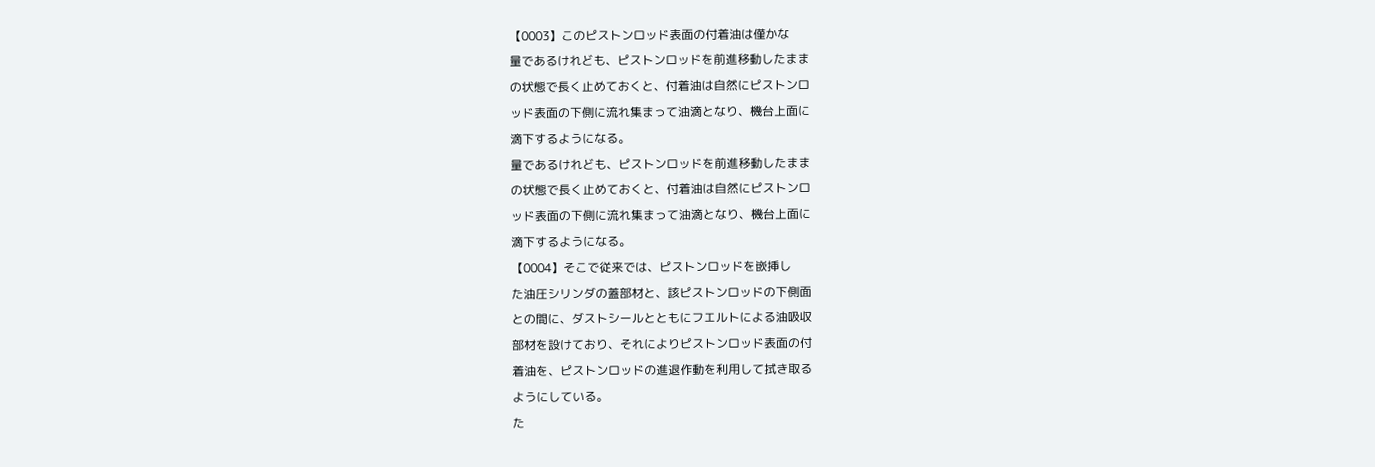【0003】このピストンロッド表面の付着油は僅かな
量であるけれども、ピストンロッドを前進移動したまま
の状態で長く止めておくと、付着油は自然にピストンロ
ッド表面の下側に流れ集まって油滴となり、機台上面に
滴下するようになる。
量であるけれども、ピストンロッドを前進移動したまま
の状態で長く止めておくと、付着油は自然にピストンロ
ッド表面の下側に流れ集まって油滴となり、機台上面に
滴下するようになる。
【0004】そこで従来では、ピストンロッドを嵌挿し
た油圧シリンダの蓋部材と、該ピストンロッドの下側面
との間に、ダストシールとともにフエルトによる油吸収
部材を設けており、それによりピストンロッド表面の付
着油を、ピストンロッドの進退作動を利用して拭き取る
ようにしている。
た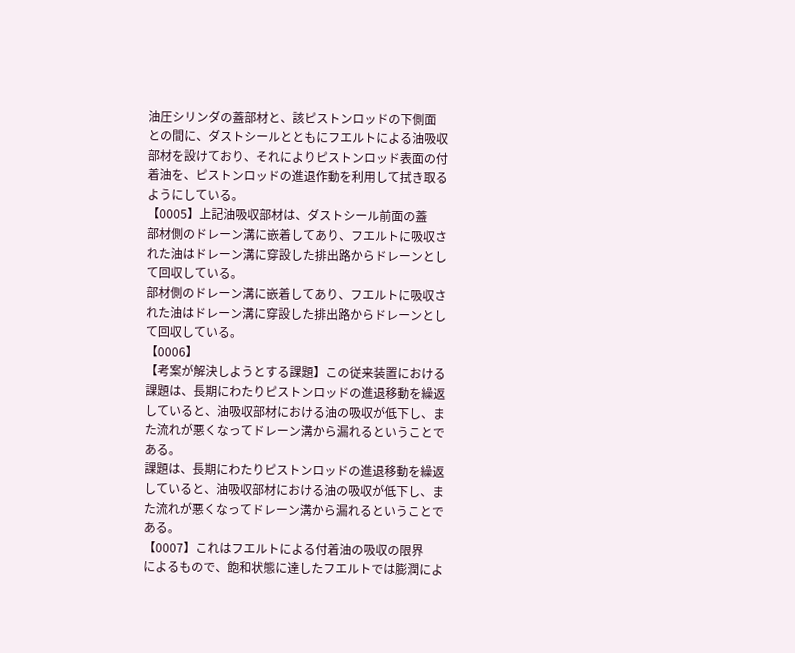油圧シリンダの蓋部材と、該ピストンロッドの下側面
との間に、ダストシールとともにフエルトによる油吸収
部材を設けており、それによりピストンロッド表面の付
着油を、ピストンロッドの進退作動を利用して拭き取る
ようにしている。
【0005】上記油吸収部材は、ダストシール前面の蓋
部材側のドレーン溝に嵌着してあり、フエルトに吸収さ
れた油はドレーン溝に穿設した排出路からドレーンとし
て回収している。
部材側のドレーン溝に嵌着してあり、フエルトに吸収さ
れた油はドレーン溝に穿設した排出路からドレーンとし
て回収している。
【0006】
【考案が解決しようとする課題】この従来装置における
課題は、長期にわたりピストンロッドの進退移動を繰返
していると、油吸収部材における油の吸収が低下し、ま
た流れが悪くなってドレーン溝から漏れるということで
ある。
課題は、長期にわたりピストンロッドの進退移動を繰返
していると、油吸収部材における油の吸収が低下し、ま
た流れが悪くなってドレーン溝から漏れるということで
ある。
【0007】これはフエルトによる付着油の吸収の限界
によるもので、飽和状態に達したフエルトでは膨潤によ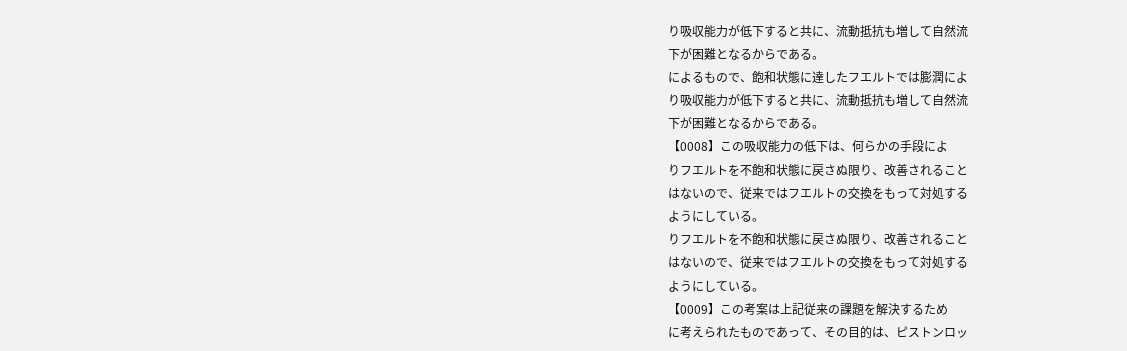り吸収能力が低下すると共に、流動抵抗も増して自然流
下が困難となるからである。
によるもので、飽和状態に達したフエルトでは膨潤によ
り吸収能力が低下すると共に、流動抵抗も増して自然流
下が困難となるからである。
【0008】この吸収能力の低下は、何らかの手段によ
りフエルトを不飽和状態に戻さぬ限り、改善されること
はないので、従来ではフエルトの交換をもって対処する
ようにしている。
りフエルトを不飽和状態に戻さぬ限り、改善されること
はないので、従来ではフエルトの交換をもって対処する
ようにしている。
【0009】この考案は上記従来の課題を解決するため
に考えられたものであって、その目的は、ピストンロッ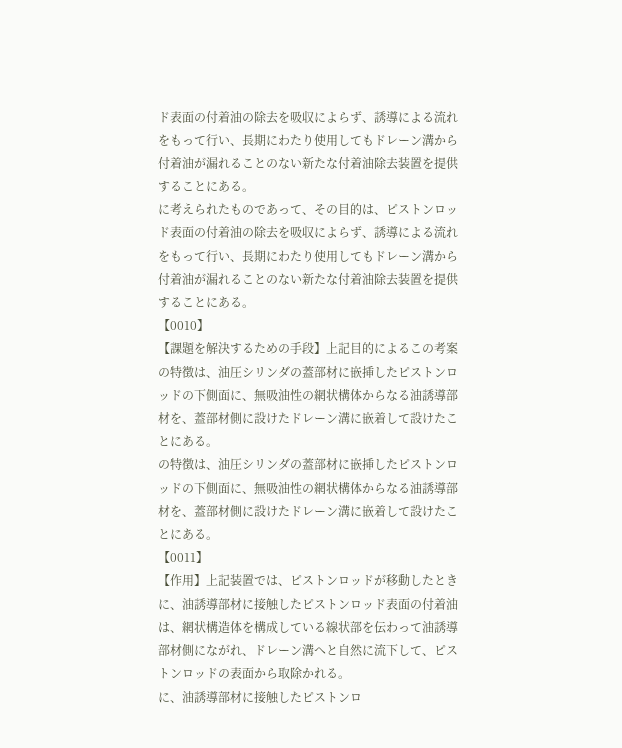ド表面の付着油の除去を吸収によらず、誘導による流れ
をもって行い、長期にわたり使用してもドレーン溝から
付着油が漏れることのない新たな付着油除去装置を提供
することにある。
に考えられたものであって、その目的は、ピストンロッ
ド表面の付着油の除去を吸収によらず、誘導による流れ
をもって行い、長期にわたり使用してもドレーン溝から
付着油が漏れることのない新たな付着油除去装置を提供
することにある。
【0010】
【課題を解決するための手段】上記目的によるこの考案
の特徴は、油圧シリンダの蓋部材に嵌挿したピストンロ
ッドの下側面に、無吸油性の網状構体からなる油誘導部
材を、蓋部材側に設けたドレーン溝に嵌着して設けたこ
とにある。
の特徴は、油圧シリンダの蓋部材に嵌挿したピストンロ
ッドの下側面に、無吸油性の網状構体からなる油誘導部
材を、蓋部材側に設けたドレーン溝に嵌着して設けたこ
とにある。
【0011】
【作用】上記装置では、ピストンロッドが移動したとき
に、油誘導部材に接触したピストンロッド表面の付着油
は、網状構造体を構成している線状部を伝わって油誘導
部材側にながれ、ドレーン溝へと自然に流下して、ピス
トンロッドの表面から取除かれる。
に、油誘導部材に接触したピストンロ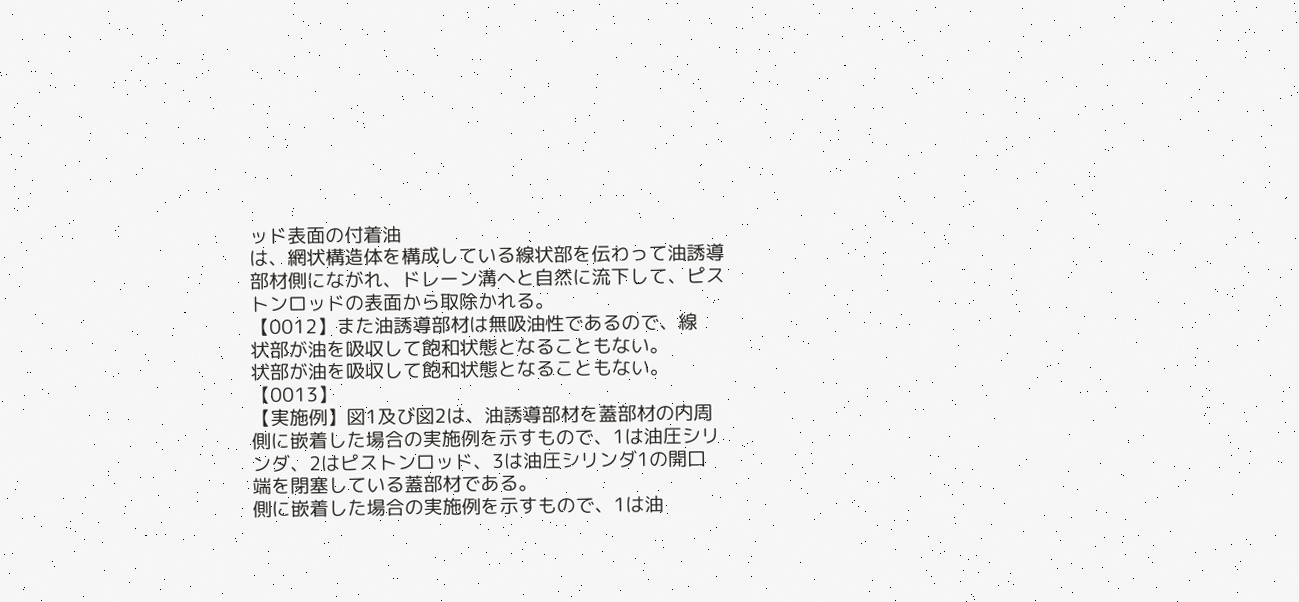ッド表面の付着油
は、網状構造体を構成している線状部を伝わって油誘導
部材側にながれ、ドレーン溝へと自然に流下して、ピス
トンロッドの表面から取除かれる。
【0012】また油誘導部材は無吸油性であるので、線
状部が油を吸収して飽和状態となることもない。
状部が油を吸収して飽和状態となることもない。
【0013】
【実施例】図1及び図2は、油誘導部材を蓋部材の内周
側に嵌着した場合の実施例を示すもので、1は油圧シリ
ンダ、2はピストンロッド、3は油圧シリンダ1の開口
端を閉塞している蓋部材である。
側に嵌着した場合の実施例を示すもので、1は油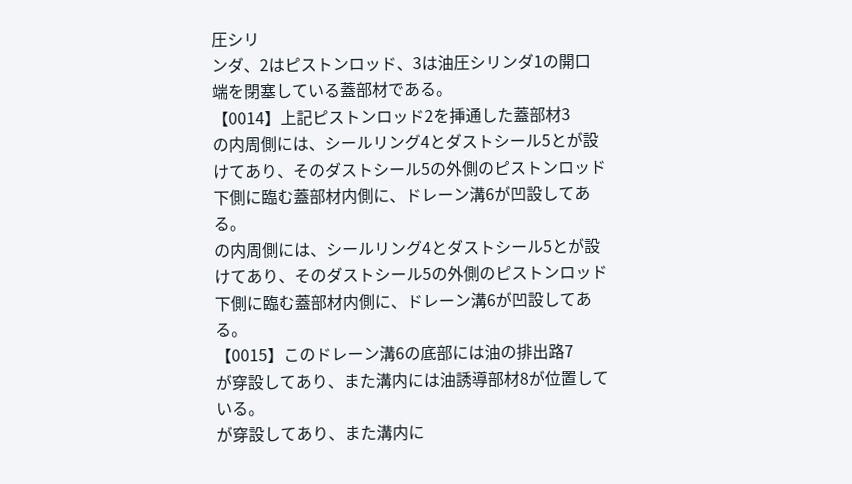圧シリ
ンダ、2はピストンロッド、3は油圧シリンダ1の開口
端を閉塞している蓋部材である。
【0014】上記ピストンロッド2を挿通した蓋部材3
の内周側には、シールリング4とダストシール5とが設
けてあり、そのダストシール5の外側のピストンロッド
下側に臨む蓋部材内側に、ドレーン溝6が凹設してあ
る。
の内周側には、シールリング4とダストシール5とが設
けてあり、そのダストシール5の外側のピストンロッド
下側に臨む蓋部材内側に、ドレーン溝6が凹設してあ
る。
【0015】このドレーン溝6の底部には油の排出路7
が穿設してあり、また溝内には油誘導部材8が位置して
いる。
が穿設してあり、また溝内に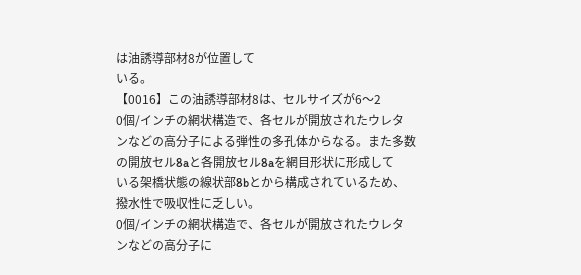は油誘導部材8が位置して
いる。
【0016】この油誘導部材8は、セルサイズが6〜2
0個/インチの網状構造で、各セルが開放されたウレタ
ンなどの高分子による弾性の多孔体からなる。また多数
の開放セル8aと各開放セル8aを網目形状に形成して
いる架橋状態の線状部8bとから構成されているため、
撥水性で吸収性に乏しい。
0個/インチの網状構造で、各セルが開放されたウレタ
ンなどの高分子に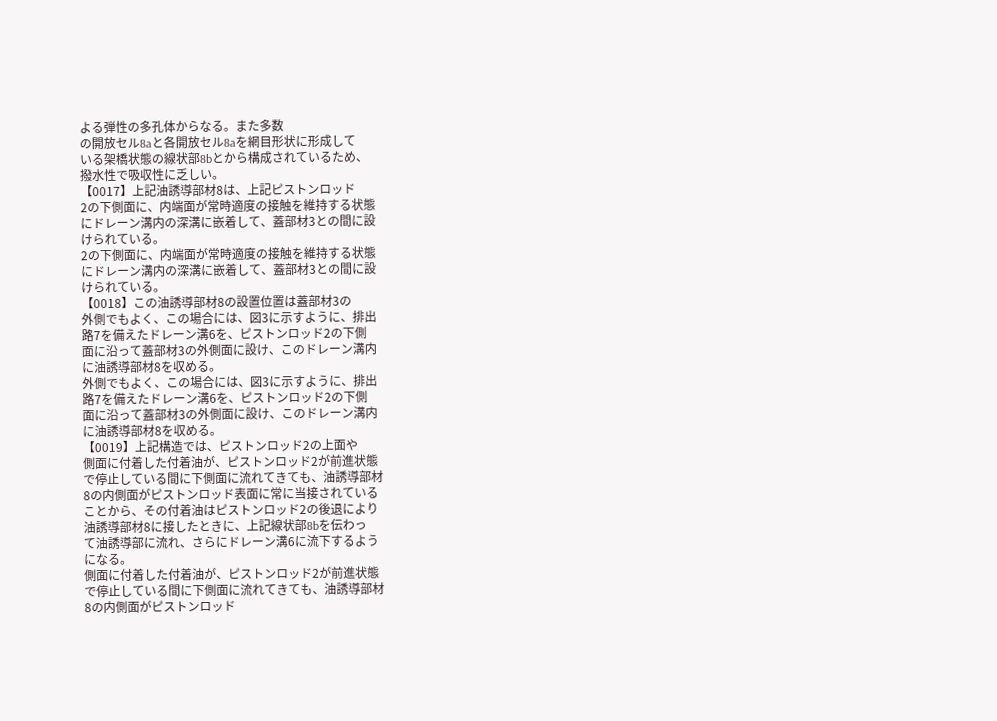よる弾性の多孔体からなる。また多数
の開放セル8aと各開放セル8aを網目形状に形成して
いる架橋状態の線状部8bとから構成されているため、
撥水性で吸収性に乏しい。
【0017】上記油誘導部材8は、上記ピストンロッド
2の下側面に、内端面が常時適度の接触を維持する状態
にドレーン溝内の深溝に嵌着して、蓋部材3との間に設
けられている。
2の下側面に、内端面が常時適度の接触を維持する状態
にドレーン溝内の深溝に嵌着して、蓋部材3との間に設
けられている。
【0018】この油誘導部材8の設置位置は蓋部材3の
外側でもよく、この場合には、図3に示すように、排出
路7を備えたドレーン溝6を、ピストンロッド2の下側
面に沿って蓋部材3の外側面に設け、このドレーン溝内
に油誘導部材8を収める。
外側でもよく、この場合には、図3に示すように、排出
路7を備えたドレーン溝6を、ピストンロッド2の下側
面に沿って蓋部材3の外側面に設け、このドレーン溝内
に油誘導部材8を収める。
【0019】上記構造では、ピストンロッド2の上面や
側面に付着した付着油が、ピストンロッド2が前進状態
で停止している間に下側面に流れてきても、油誘導部材
8の内側面がピストンロッド表面に常に当接されている
ことから、その付着油はピストンロッド2の後退により
油誘導部材8に接したときに、上記線状部8bを伝わっ
て油誘導部に流れ、さらにドレーン溝6に流下するよう
になる。
側面に付着した付着油が、ピストンロッド2が前進状態
で停止している間に下側面に流れてきても、油誘導部材
8の内側面がピストンロッド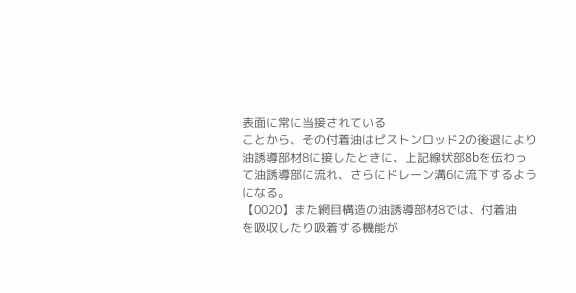表面に常に当接されている
ことから、その付着油はピストンロッド2の後退により
油誘導部材8に接したときに、上記線状部8bを伝わっ
て油誘導部に流れ、さらにドレーン溝6に流下するよう
になる。
【0020】また網目構造の油誘導部材8では、付着油
を吸収したり吸着する機能が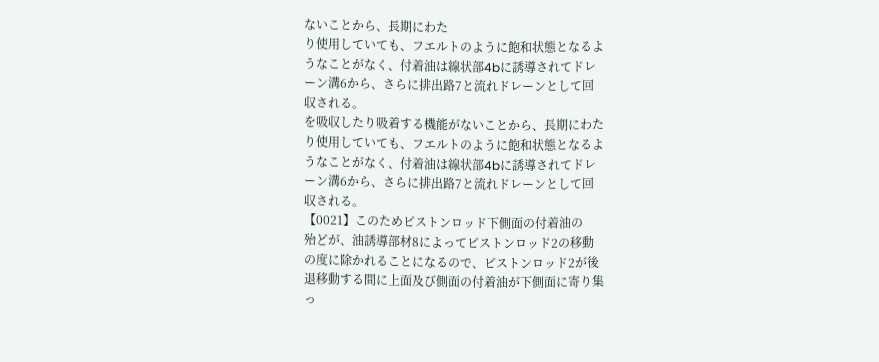ないことから、長期にわた
り使用していても、フエルトのように飽和状態となるよ
うなことがなく、付着油は線状部4bに誘導されてドレ
ーン溝6から、さらに排出路7と流れドレーンとして回
収される。
を吸収したり吸着する機能がないことから、長期にわた
り使用していても、フエルトのように飽和状態となるよ
うなことがなく、付着油は線状部4bに誘導されてドレ
ーン溝6から、さらに排出路7と流れドレーンとして回
収される。
【0021】このためピストンロッド下側面の付着油の
殆どが、油誘導部材8によってピストンロッド2の移動
の度に除かれることになるので、ピストンロッド2が後
退移動する間に上面及び側面の付着油が下側面に寄り集
っ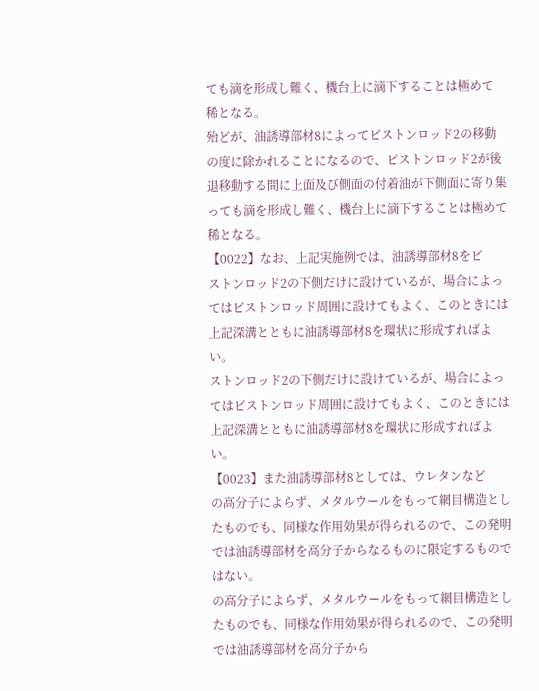ても滴を形成し難く、機台上に滴下することは極めて
稀となる。
殆どが、油誘導部材8によってピストンロッド2の移動
の度に除かれることになるので、ピストンロッド2が後
退移動する間に上面及び側面の付着油が下側面に寄り集
っても滴を形成し難く、機台上に滴下することは極めて
稀となる。
【0022】なお、上記実施例では、油誘導部材8をピ
ストンロッド2の下側だけに設けているが、場合によっ
てはピストンロッド周囲に設けてもよく、このときには
上記深溝とともに油誘導部材8を環状に形成すればよ
い。
ストンロッド2の下側だけに設けているが、場合によっ
てはピストンロッド周囲に設けてもよく、このときには
上記深溝とともに油誘導部材8を環状に形成すればよ
い。
【0023】また油誘導部材8としては、ウレタンなど
の高分子によらず、メタルウールをもって網目構造とし
たものでも、同様な作用効果が得られるので、この発明
では油誘導部材を高分子からなるものに限定するもので
はない。
の高分子によらず、メタルウールをもって網目構造とし
たものでも、同様な作用効果が得られるので、この発明
では油誘導部材を高分子から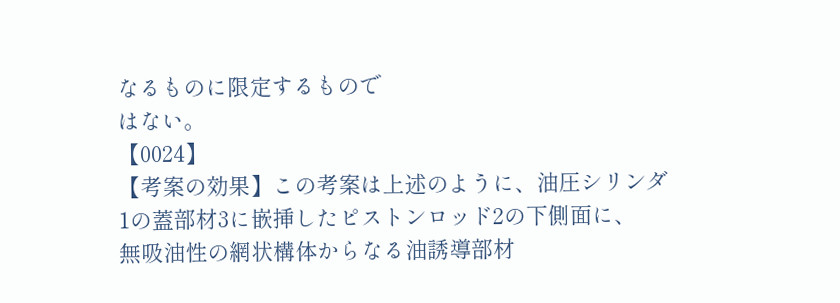なるものに限定するもので
はない。
【0024】
【考案の効果】この考案は上述のように、油圧シリンダ
1の蓋部材3に嵌挿したピストンロッド2の下側面に、
無吸油性の網状構体からなる油誘導部材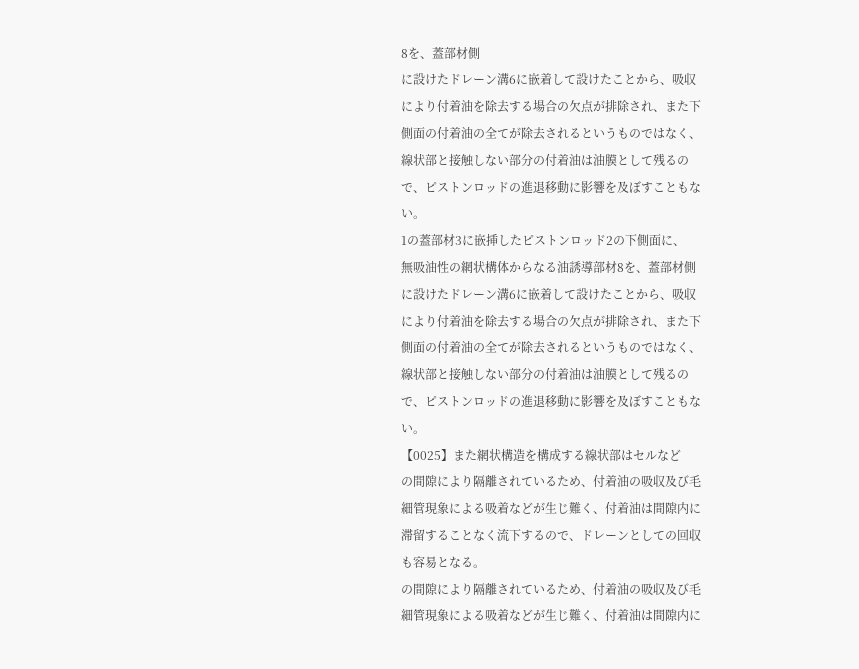8を、蓋部材側
に設けたドレーン溝6に嵌着して設けたことから、吸収
により付着油を除去する場合の欠点が排除され、また下
側面の付着油の全てが除去されるというものではなく、
線状部と接触しない部分の付着油は油膜として残るの
で、ピストンロッドの進退移動に影響を及ぼすこともな
い。
1の蓋部材3に嵌挿したピストンロッド2の下側面に、
無吸油性の網状構体からなる油誘導部材8を、蓋部材側
に設けたドレーン溝6に嵌着して設けたことから、吸収
により付着油を除去する場合の欠点が排除され、また下
側面の付着油の全てが除去されるというものではなく、
線状部と接触しない部分の付着油は油膜として残るの
で、ピストンロッドの進退移動に影響を及ぼすこともな
い。
【0025】また網状構造を構成する線状部はセルなど
の間隙により隔離されているため、付着油の吸収及び毛
細管現象による吸着などが生じ難く、付着油は間隙内に
滞留することなく流下するので、ドレーンとしての回収
も容易となる。
の間隙により隔離されているため、付着油の吸収及び毛
細管現象による吸着などが生じ難く、付着油は間隙内に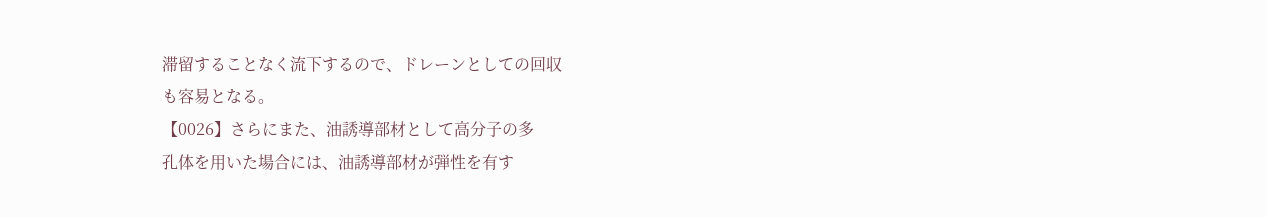滞留することなく流下するので、ドレーンとしての回収
も容易となる。
【0026】さらにまた、油誘導部材として高分子の多
孔体を用いた場合には、油誘導部材が弾性を有す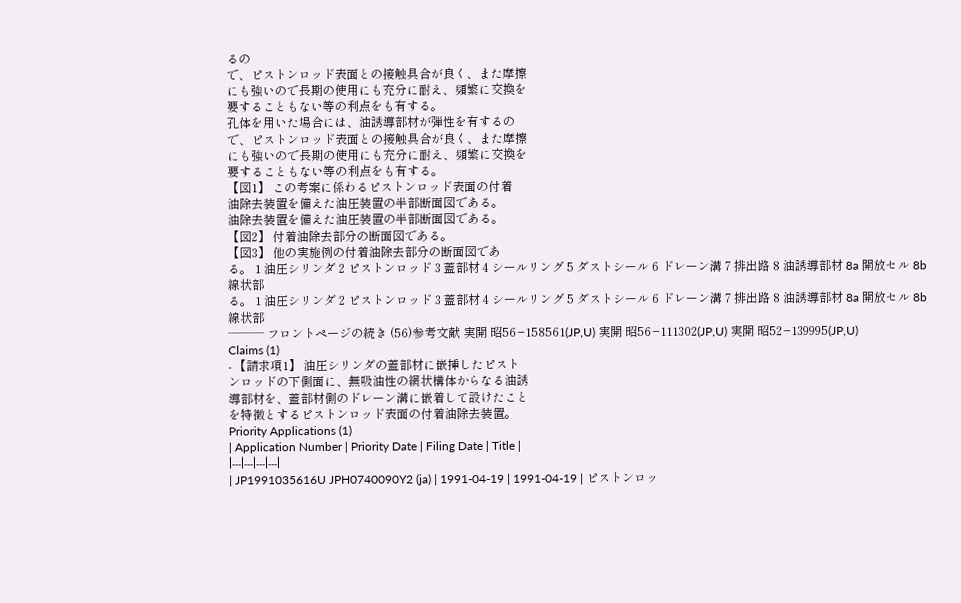るの
で、ピストンロッド表面との接触具合が良く、また摩擦
にも強いので長期の使用にも充分に耐え、頻繁に交換を
要することもない等の利点をも有する。
孔体を用いた場合には、油誘導部材が弾性を有するの
で、ピストンロッド表面との接触具合が良く、また摩擦
にも強いので長期の使用にも充分に耐え、頻繁に交換を
要することもない等の利点をも有する。
【図1】 この考案に係わるピストンロッド表面の付着
油除去装置を備えた油圧装置の半部断面図である。
油除去装置を備えた油圧装置の半部断面図である。
【図2】 付着油除去部分の断面図である。
【図3】 他の実施例の付着油除去部分の断面図であ
る。 1 油圧シリンダ 2 ピストンロッド 3 蓋部材 4 シールリング 5 ダストシール 6 ドレーン溝 7 排出路 8 油誘導部材 8a 開放セル 8b 線状部
る。 1 油圧シリンダ 2 ピストンロッド 3 蓋部材 4 シールリング 5 ダストシール 6 ドレーン溝 7 排出路 8 油誘導部材 8a 開放セル 8b 線状部
─── フロントページの続き (56)参考文献 実開 昭56−158561(JP,U) 実開 昭56−111302(JP,U) 実開 昭52−139995(JP,U)
Claims (1)
- 【請求項1】 油圧シリンダの蓋部材に嵌挿したピスト
ンロッドの下側面に、無吸油性の網状構体からなる油誘
導部材を、蓋部材側のドレーン溝に嵌着して設けたこと
を特徴とするピストンロッド表面の付着油除去装置。
Priority Applications (1)
| Application Number | Priority Date | Filing Date | Title |
|---|---|---|---|
| JP1991035616U JPH0740090Y2 (ja) | 1991-04-19 | 1991-04-19 | ピストンロッ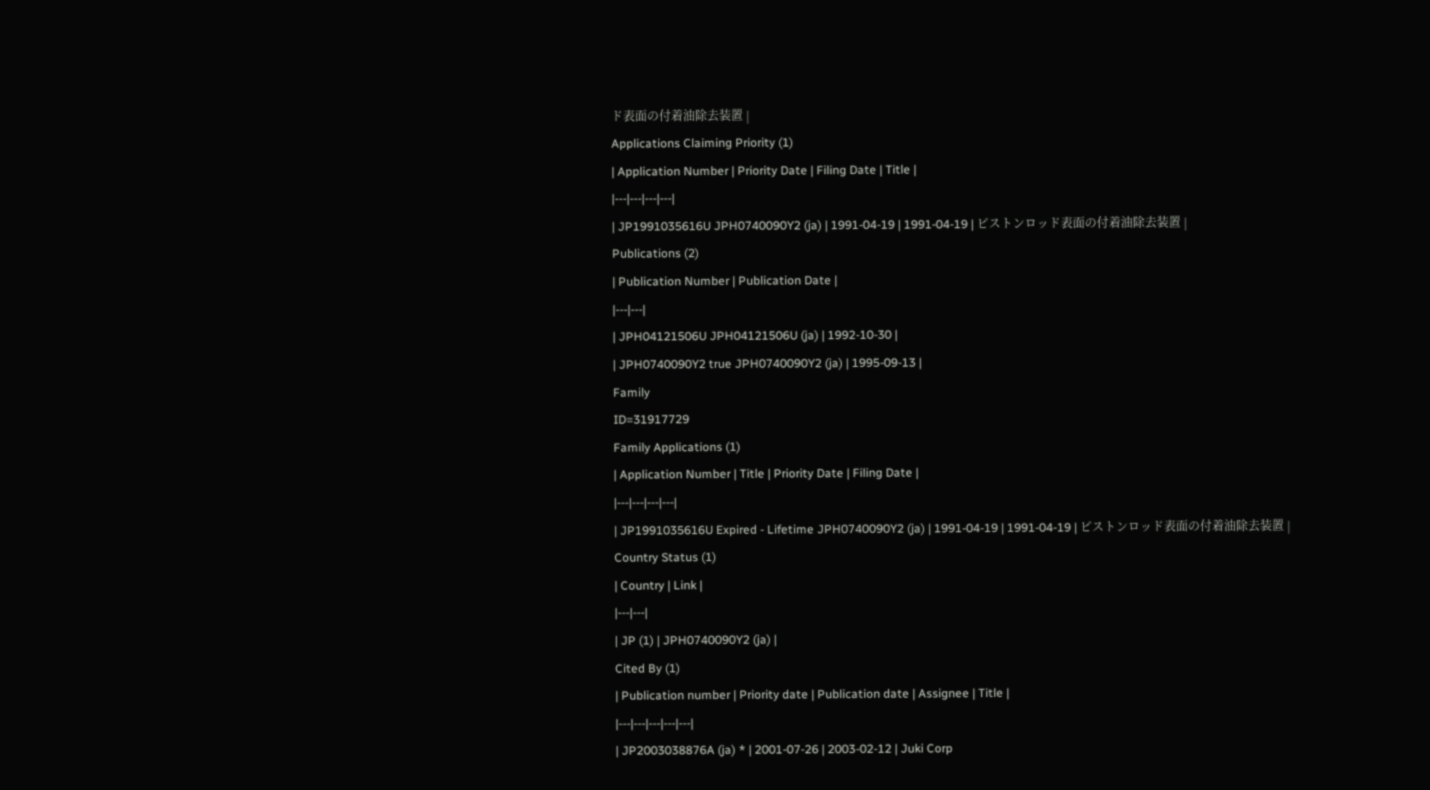ド表面の付着油除去装置 |
Applications Claiming Priority (1)
| Application Number | Priority Date | Filing Date | Title |
|---|---|---|---|
| JP1991035616U JPH0740090Y2 (ja) | 1991-04-19 | 1991-04-19 | ピストンロッド表面の付着油除去装置 |
Publications (2)
| Publication Number | Publication Date |
|---|---|
| JPH04121506U JPH04121506U (ja) | 1992-10-30 |
| JPH0740090Y2 true JPH0740090Y2 (ja) | 1995-09-13 |
Family
ID=31917729
Family Applications (1)
| Application Number | Title | Priority Date | Filing Date |
|---|---|---|---|
| JP1991035616U Expired - Lifetime JPH0740090Y2 (ja) | 1991-04-19 | 1991-04-19 | ピストンロッド表面の付着油除去装置 |
Country Status (1)
| Country | Link |
|---|---|
| JP (1) | JPH0740090Y2 (ja) |
Cited By (1)
| Publication number | Priority date | Publication date | Assignee | Title |
|---|---|---|---|---|
| JP2003038876A (ja) * | 2001-07-26 | 2003-02-12 | Juki Corp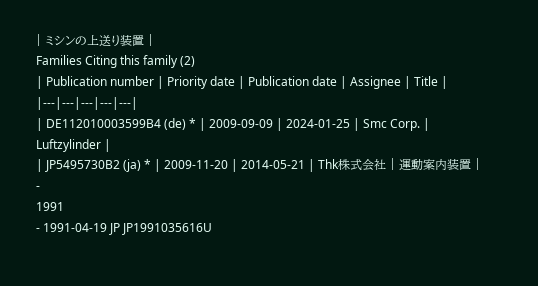| ミシンの上送り装置 |
Families Citing this family (2)
| Publication number | Priority date | Publication date | Assignee | Title |
|---|---|---|---|---|
| DE112010003599B4 (de) * | 2009-09-09 | 2024-01-25 | Smc Corp. | Luftzylinder |
| JP5495730B2 (ja) * | 2009-11-20 | 2014-05-21 | Thk株式会社 | 運動案内装置 |
-
1991
- 1991-04-19 JP JP1991035616U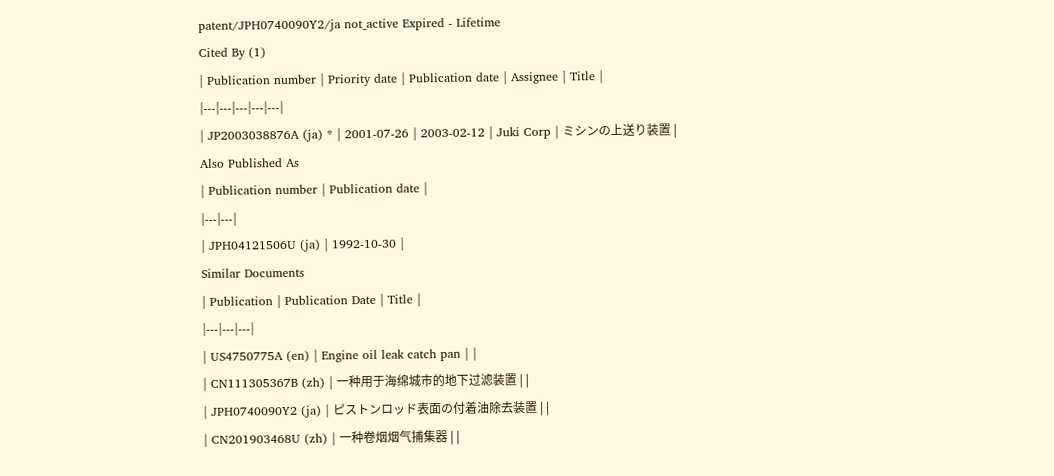patent/JPH0740090Y2/ja not_active Expired - Lifetime
Cited By (1)
| Publication number | Priority date | Publication date | Assignee | Title |
|---|---|---|---|---|
| JP2003038876A (ja) * | 2001-07-26 | 2003-02-12 | Juki Corp | ミシンの上送り装置 |
Also Published As
| Publication number | Publication date |
|---|---|
| JPH04121506U (ja) | 1992-10-30 |
Similar Documents
| Publication | Publication Date | Title |
|---|---|---|
| US4750775A (en) | Engine oil leak catch pan | |
| CN111305367B (zh) | 一种用于海绵城市的地下过滤装置 | |
| JPH0740090Y2 (ja) | ピストンロッド表面の付着油除去装置 | |
| CN201903468U (zh) | 一种卷烟烟气捕集器 | |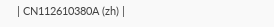| CN112610380A (zh) |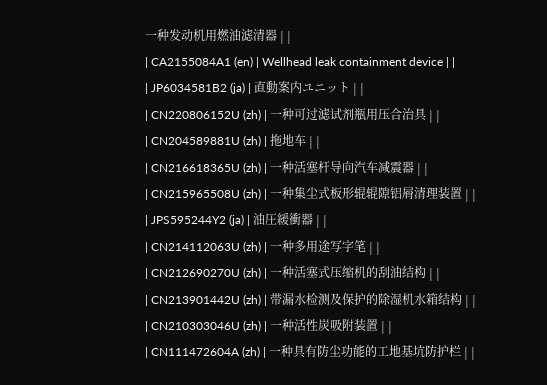一种发动机用燃油滤清器 | |
| CA2155084A1 (en) | Wellhead leak containment device | |
| JP6034581B2 (ja) | 直動案内ユニット | |
| CN220806152U (zh) | 一种可过滤试剂瓶用压合治具 | |
| CN204589881U (zh) | 拖地车 | |
| CN216618365U (zh) | 一种活塞杆导向汽车减震器 | |
| CN215965508U (zh) | 一种集尘式板形辊辊隙铝屑清理装置 | |
| JPS595244Y2 (ja) | 油圧緩衝器 | |
| CN214112063U (zh) | 一种多用途写字笔 | |
| CN212690270U (zh) | 一种活塞式压缩机的刮油结构 | |
| CN213901442U (zh) | 带漏水检测及保护的除湿机水箱结构 | |
| CN210303046U (zh) | 一种活性炭吸附装置 | |
| CN111472604A (zh) | 一种具有防尘功能的工地基坑防护栏 | |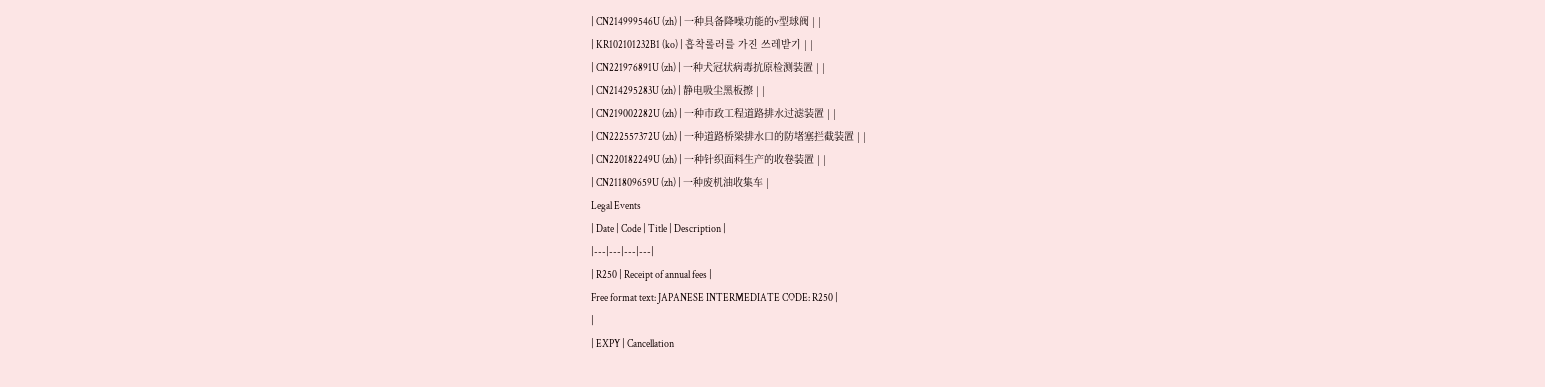| CN214999546U (zh) | 一种具备降噪功能的v型球阀 | |
| KR102101232B1 (ko) | 흡착롤러를 가진 쓰레받기 | |
| CN221976891U (zh) | 一种犬冠状病毒抗原检测装置 | |
| CN214295283U (zh) | 静电吸尘黑板擦 | |
| CN219002282U (zh) | 一种市政工程道路排水过滤装置 | |
| CN222557372U (zh) | 一种道路桥梁排水口的防堵塞拦截装置 | |
| CN220182249U (zh) | 一种针织面料生产的收卷装置 | |
| CN211809659U (zh) | 一种废机油收集车 |
Legal Events
| Date | Code | Title | Description |
|---|---|---|---|
| R250 | Receipt of annual fees |
Free format text: JAPANESE INTERMEDIATE CODE: R250 |
|
| EXPY | Cancellation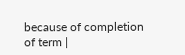because of completion of term |